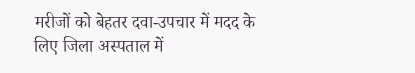मरीजों को बेहतर दवा-उपचार में मदद के लिए जिला अस्पताल में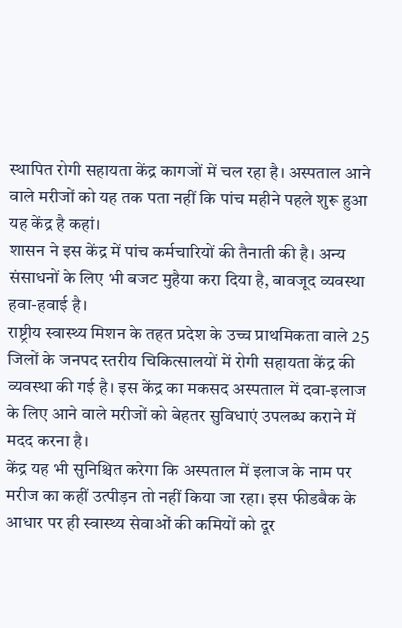स्थापित रोगी सहायता केंद्र कागजों में चल रहा है। अस्पताल आने वाले मरीजों को यह तक पता नहीं कि पांच महीने पहले शुरू हुआ यह केंद्र है कहां।
शासन ने इस केंद्र में पांच कर्मचारियों की तैनाती की है। अन्य संसाधनों के लिए भी बजट मुहैया करा दिया है, बावजूद व्यवस्था हवा-हवाई है।
राष्ट्रीय स्वास्थ्य मिशन के तहत प्रदेश के उच्च प्राथमिकता वाले 25 जिलों के जनपद स्तरीय चिकित्सालयों में रोगी सहायता केंद्र की व्यवस्था की गई है। इस केंद्र का मकसद अस्पताल में दवा-इलाज के लिए आने वाले मरीजों को बेहतर सुविधाएं उपलब्ध कराने में मदद करना है।
केंद्र यह भी सुनिश्चित करेगा कि अस्पताल में इलाज के नाम पर मरीज का कहीं उत्पीड़न तो नहीं किया जा रहा। इस फीडबैक के आधार पर ही स्वास्थ्य सेवाओं की कमियों को दूर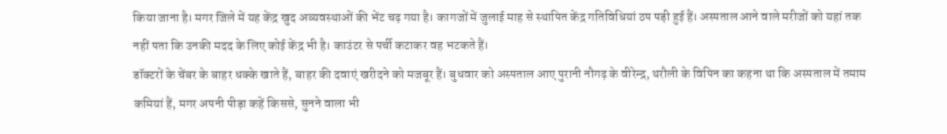किया जाना है। मगर जिले में यह केंद्र खुद अव्यवस्थाओं की भेंट चढ़ गया है। कागजों में जुलाई माह से स्थापित केंद्र गतिविधियां ठप पड़ी हुई हैं। अस्पताल आने वाले मरीजों को यहां तक नहीं पता कि उनकी मदद के लिए कोई केंद्र भी है। काउंटर से पर्ची कटाकर वह भटकते हैं।
डॉक्टरों के चेंबर के बाहर धक्के खाते हैं, बाहर की दवाएं खरीदने को मजबूर हैं। बुधवार को अस्पताल आए पुरानी नौगढ़ के वीरेन्द्र, थरौली के विपिन का कहना था कि अस्पताल में तमाम कमियां हैं, मगर अपनी पीड़ा कहें किससे, सुनने वाला भी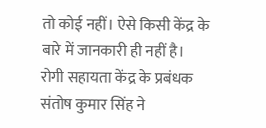तो कोई नहीं। ऐसे किसी केंद्र के बारे में जानकारी ही नहीं है।
रोगी सहायता केंद्र के प्रबंधक संतोष कुमार सिंह ने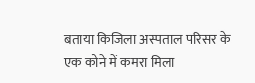बताया किजिला अस्पताल परिसर के एक कोने में कमरा मिला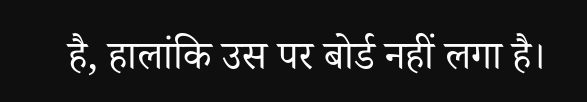है, हालांकि उस पर बोर्ड नहीं लगा है।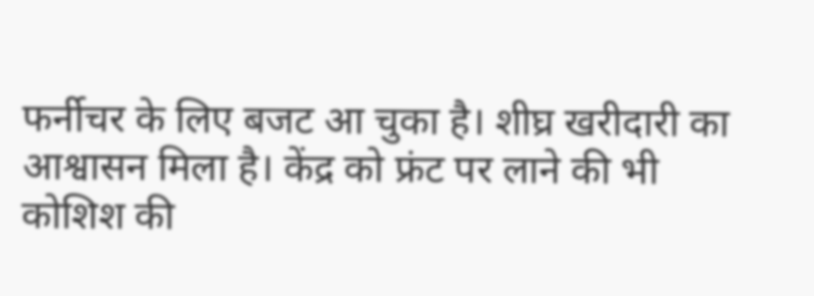फर्नीचर के लिए बजट आ चुका है। शीघ्र खरीदारी का आश्वासन मिला है। केंद्र को फ्रंट पर लाने की भी कोशिश की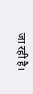जा रही है।